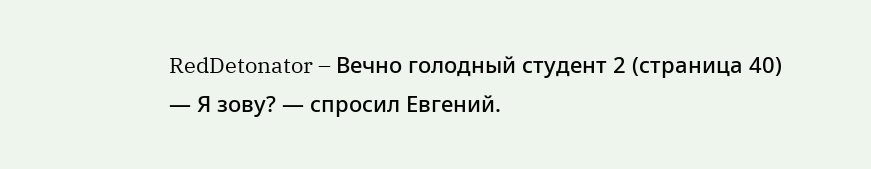RedDetonator – Вечно голодный студент 2 (страница 40)
— Я зову? — спросил Евгений.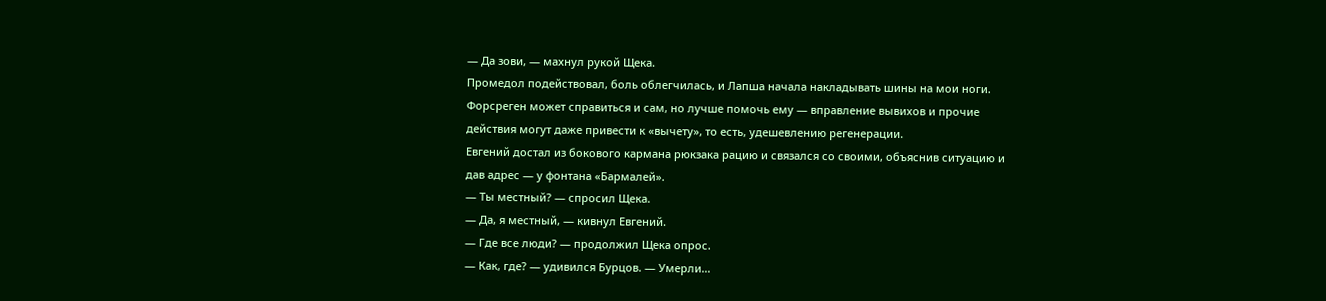— Да зови, — махнул рукой Щека.
Промедол подействовал, боль облегчилась, и Лапша начала накладывать шины на мои ноги. Форсреген может справиться и сам, но лучше помочь ему — вправление вывихов и прочие действия могут даже привести к «вычету», то есть, удешевлению регенерации.
Евгений достал из бокового кармана рюкзака рацию и связался со своими, объяснив ситуацию и дав адрес — у фонтана «Бармалей».
— Ты местный? — спросил Щека.
— Да, я местный, — кивнул Евгений.
— Где все люди? — продолжил Щека опрос.
— Как, где? — удивился Бурцов. — Умерли…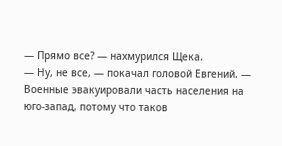— Прямо все? — нахмурился Щека.
— Ну, не все, — покачал головой Евгений. — Военные эвакуировали часть населения на юго-запад, потому что таков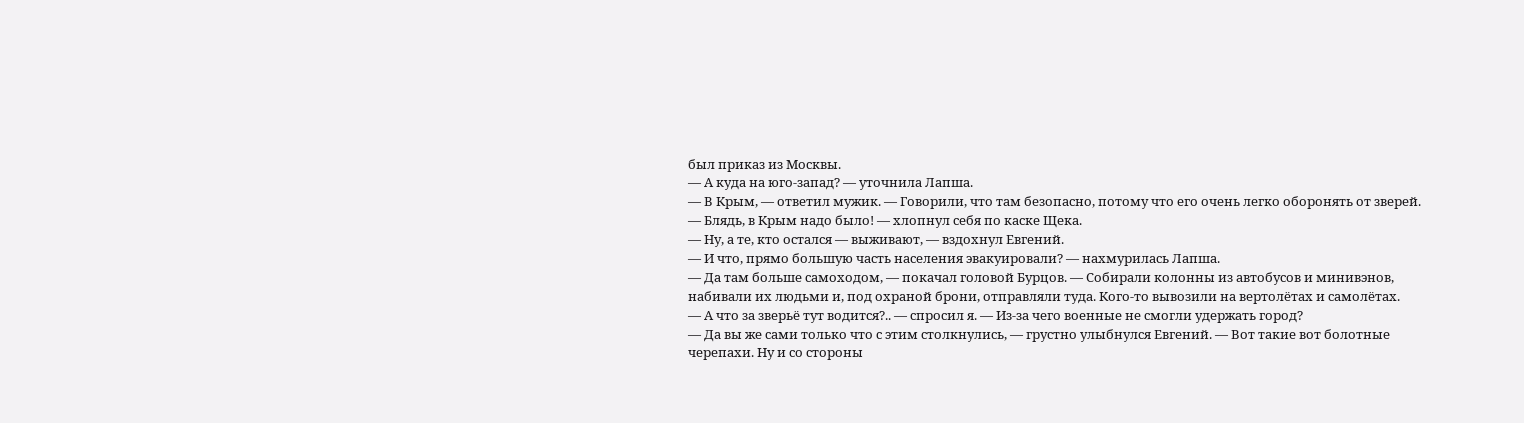был приказ из Москвы.
— А куда на юго-запад? — уточнила Лапша.
— В Крым, — ответил мужик. — Говорили, что там безопасно, потому что его очень легко оборонять от зверей.
— Блядь, в Крым надо было! — хлопнул себя по каске Щека.
— Ну, а те, кто остался — выживают, — вздохнул Евгений.
— И что, прямо большую часть населения эвакуировали? — нахмурилась Лапша.
— Да там больше самоходом, — покачал головой Бурцов. — Собирали колонны из автобусов и минивэнов, набивали их людьми и, под охраной брони, отправляли туда. Кого-то вывозили на вертолётах и самолётах.
— А что за зверьё тут водится?.. — спросил я. — Из-за чего военные не смогли удержать город?
— Да вы же сами только что с этим столкнулись, — грустно улыбнулся Евгений. — Вот такие вот болотные черепахи. Ну и со стороны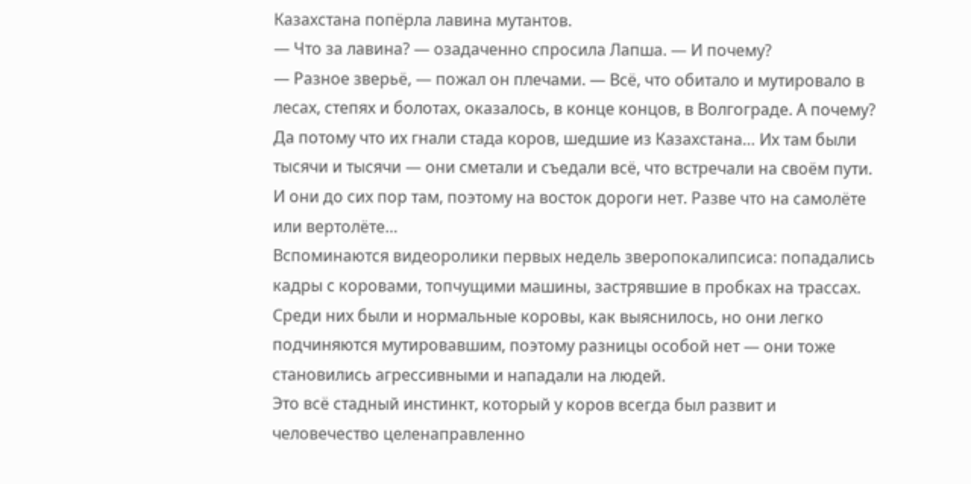Казахстана попёрла лавина мутантов.
— Что за лавина? — озадаченно спросила Лапша. — И почему?
— Разное зверьё, — пожал он плечами. — Всё, что обитало и мутировало в лесах, степях и болотах, оказалось, в конце концов, в Волгограде. А почему? Да потому что их гнали стада коров, шедшие из Казахстана… Их там были тысячи и тысячи — они сметали и съедали всё, что встречали на своём пути. И они до сих пор там, поэтому на восток дороги нет. Разве что на самолёте или вертолёте…
Вспоминаются видеоролики первых недель зверопокалипсиса: попадались кадры с коровами, топчущими машины, застрявшие в пробках на трассах.
Среди них были и нормальные коровы, как выяснилось, но они легко подчиняются мутировавшим, поэтому разницы особой нет — они тоже становились агрессивными и нападали на людей.
Это всё стадный инстинкт, который у коров всегда был развит и человечество целенаправленно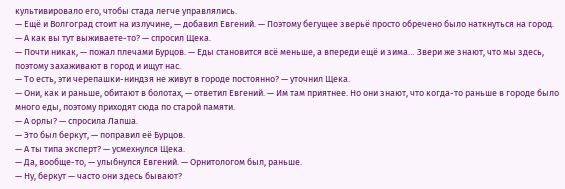культивировало его, чтобы стада легче управлялись.
— Ещё и Волгоград стоит на излучине, — добавил Евгений. — Поэтому бегущее зверьё просто обречено было наткнуться на город.
— А как вы тут выживаете-то? — спросил Щека.
— Почти никак, — пожал плечами Бурцов. — Еды становится всё меньше, а впереди ещё и зима… Звери же знают, что мы здесь, поэтому захаживают в город и ищут нас.
— То есть, эти черепашки-ниндзя не живут в городе постоянно? — уточнил Щека.
— Они, как и раньше, обитают в болотах, — ответил Евгений. — Им там приятнее. Но они знают, что когда-то раньше в городе было много еды, поэтому приходят сюда по старой памяти.
— А орлы? — спросила Лапша.
— Это был беркут, — поправил её Бурцов.
— А ты типа эксперт? — усмехнулся Щека.
— Да, вообще-то, — улыбнулся Евгений. — Орнитологом был, раньше.
— Ну, беркут — часто они здесь бывают?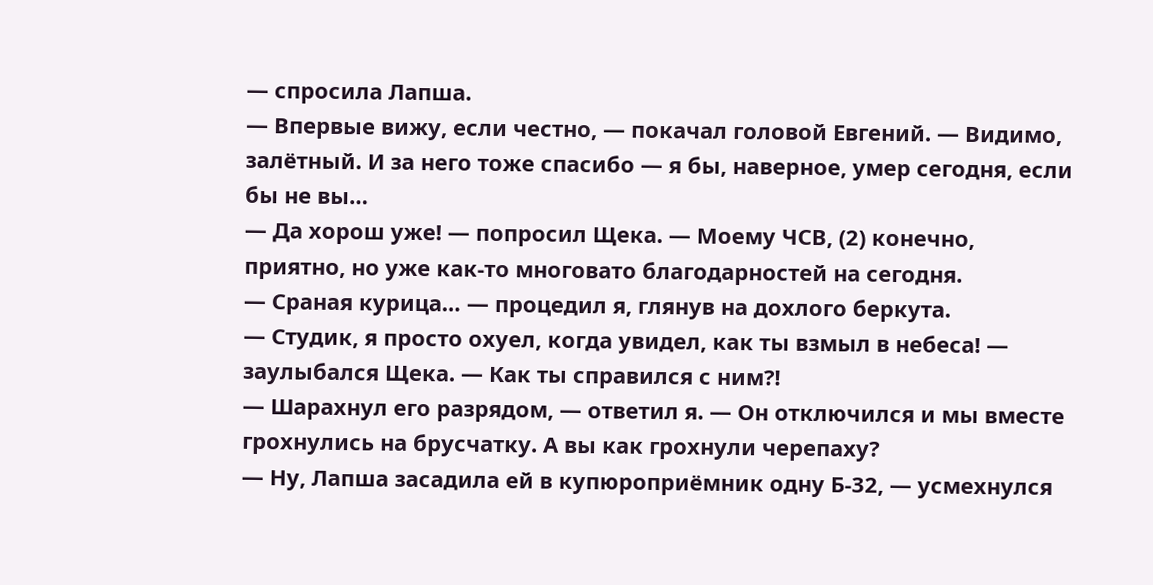— спросила Лапша.
— Впервые вижу, если честно, — покачал головой Евгений. — Видимо, залётный. И за него тоже спасибо — я бы, наверное, умер сегодня, если бы не вы…
— Да хорош уже! — попросил Щека. — Моему ЧСВ, (2) конечно, приятно, но уже как-то многовато благодарностей на сегодня.
— Сраная курица… — процедил я, глянув на дохлого беркута.
— Студик, я просто охуел, когда увидел, как ты взмыл в небеса! — заулыбался Щека. — Как ты справился с ним⁈
— Шарахнул его разрядом, — ответил я. — Он отключился и мы вместе грохнулись на брусчатку. А вы как грохнули черепаху?
— Ну, Лапша засадила ей в купюроприёмник одну Б-32, — усмехнулся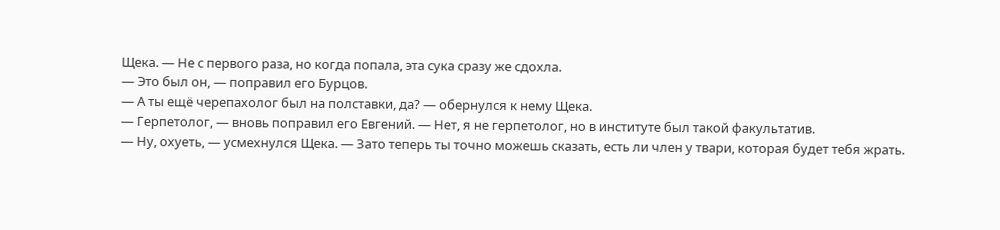Щека. — Не с первого раза, но когда попала, эта сука сразу же сдохла.
— Это был он, — поправил его Бурцов.
— А ты ещё черепахолог был на полставки, да? — обернулся к нему Щека.
— Герпетолог, — вновь поправил его Евгений. — Нет, я не герпетолог, но в институте был такой факультатив.
— Ну, охуеть, — усмехнулся Щека. — Зато теперь ты точно можешь сказать, есть ли член у твари, которая будет тебя жрать.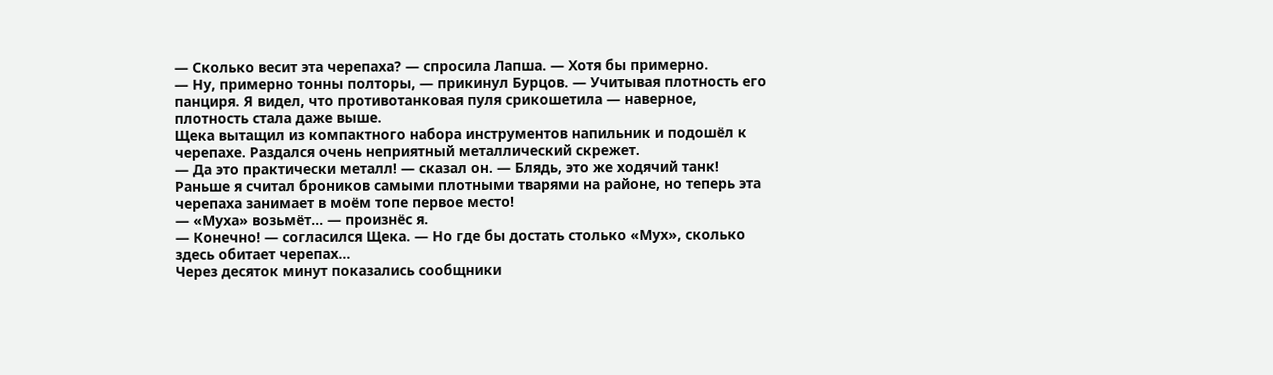— Сколько весит эта черепаха? — спросила Лапша. — Хотя бы примерно.
— Ну, примерно тонны полторы, — прикинул Бурцов. — Учитывая плотность его панциря. Я видел, что противотанковая пуля срикошетила — наверное, плотность стала даже выше.
Щека вытащил из компактного набора инструментов напильник и подошёл к черепахе. Раздался очень неприятный металлический скрежет.
— Да это практически металл! — сказал он. — Блядь, это же ходячий танк! Раньше я считал броников самыми плотными тварями на районе, но теперь эта черепаха занимает в моём топе первое место!
— «Муха» возьмёт… — произнёс я.
— Конечно! — согласился Щека. — Но где бы достать столько «Мух», сколько здесь обитает черепах…
Через десяток минут показались сообщники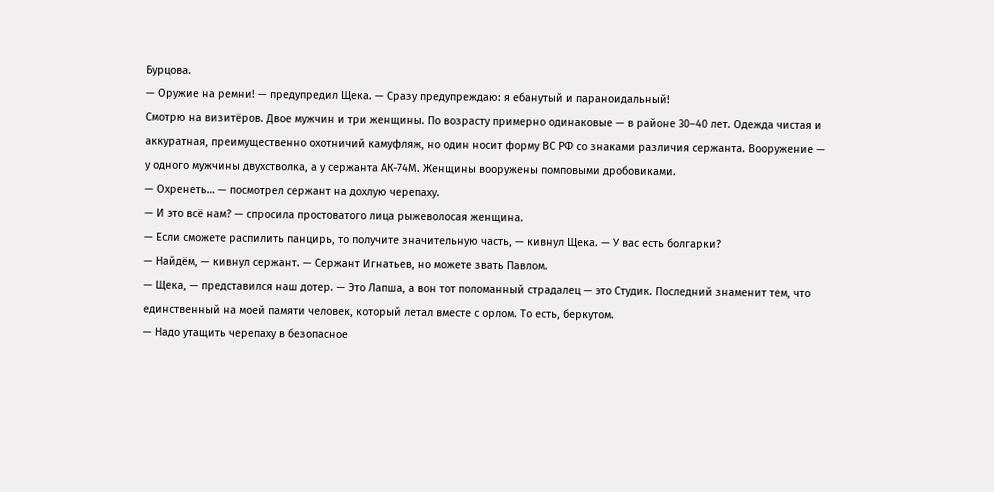Бурцова.
— Оружие на ремни! — предупредил Щека. — Сразу предупреждаю: я ебанутый и параноидальный!
Смотрю на визитёров. Двое мужчин и три женщины. По возрасту примерно одинаковые — в районе 30–40 лет. Одежда чистая и аккуратная, преимущественно охотничий камуфляж, но один носит форму ВС РФ со знаками различия сержанта. Вооружение — у одного мужчины двухстволка, а у сержанта АК-74М. Женщины вооружены помповыми дробовиками.
— Охренеть… — посмотрел сержант на дохлую черепаху.
— И это всё нам? — спросила простоватого лица рыжеволосая женщина.
— Если сможете распилить панцирь, то получите значительную часть, — кивнул Щека. — У вас есть болгарки?
— Найдём, — кивнул сержант. — Сержант Игнатьев, но можете звать Павлом.
— Щека, — представился наш дотер. — Это Лапша, а вон тот поломанный страдалец — это Студик. Последний знаменит тем, что единственный на моей памяти человек, который летал вместе с орлом. То есть, беркутом.
— Надо утащить черепаху в безопасное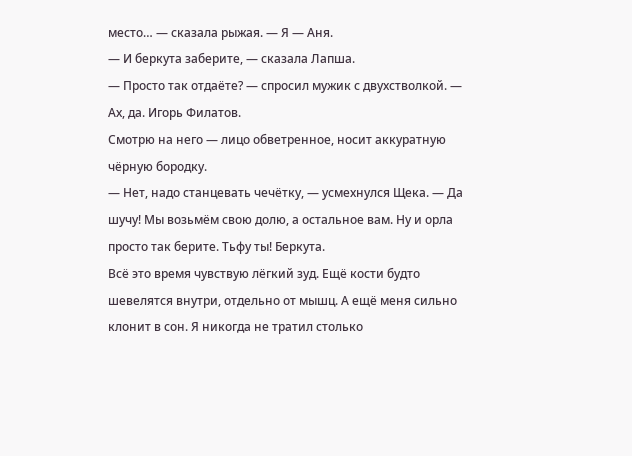место… — сказала рыжая. — Я — Аня.
— И беркута заберите, — сказала Лапша.
— Просто так отдаёте? — спросил мужик с двухстволкой. — Ах, да. Игорь Филатов.
Смотрю на него — лицо обветренное, носит аккуратную чёрную бородку.
— Нет, надо станцевать чечётку, — усмехнулся Щека. — Да шучу! Мы возьмём свою долю, а остальное вам. Ну и орла просто так берите. Тьфу ты! Беркута.
Всё это время чувствую лёгкий зуд. Ещё кости будто шевелятся внутри, отдельно от мышц. А ещё меня сильно клонит в сон. Я никогда не тратил столько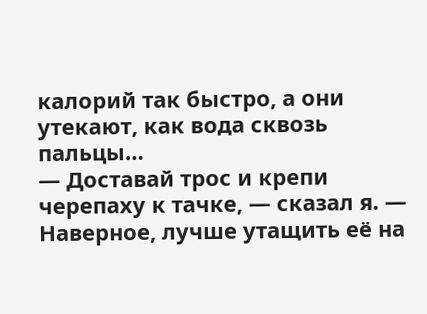калорий так быстро, а они утекают, как вода сквозь пальцы…
— Доставай трос и крепи черепаху к тачке, — сказал я. — Наверное, лучше утащить её на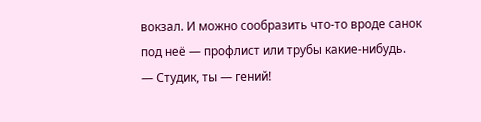вокзал. И можно сообразить что-то вроде санок под неё — профлист или трубы какие-нибудь.
— Студик, ты — гений!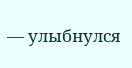— улыбнулся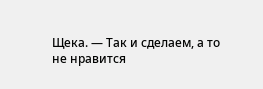Щека. — Так и сделаем, а то не нравится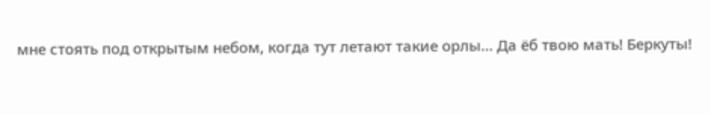мне стоять под открытым небом, когда тут летают такие орлы… Да ёб твою мать! Беркуты!